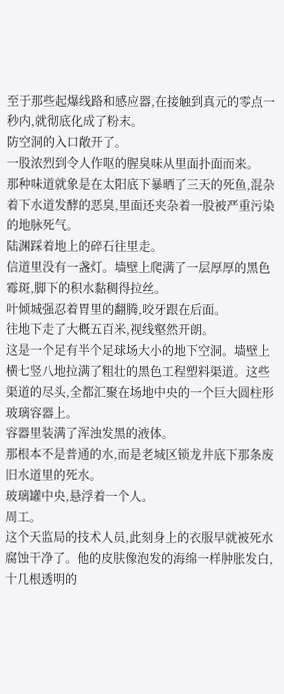至于那些起爆线路和感应器,在接触到真元的零点一秒内,就彻底化成了粉末。
防空洞的入口敞开了。
一股浓烈到令人作呕的腥臭味从里面扑面而来。
那种味道就象是在太阳底下暴晒了三天的死鱼,混杂着下水道发酵的恶臭,里面还夹杂着一股被严重污染的地脉死气。
陆渊踩着地上的碎石往里走。
信道里没有一盏灯。墙壁上爬满了一层厚厚的黑色霉斑,脚下的积水黏稠得拉丝。
叶倾城强忍着胃里的翻腾,咬牙跟在后面。
往地下走了大概五百米,视线壑然开朗。
这是一个足有半个足球场大小的地下空洞。墙壁上横七竖八地拉满了粗壮的黑色工程塑料渠道。这些渠道的尽头,全都汇聚在场地中央的一个巨大圆柱形玻璃容器上。
容器里装满了浑浊发黑的液体。
那根本不是普通的水,而是老城区锁龙井底下那条废旧水道里的死水。
玻璃罐中央,悬浮着一个人。
周工。
这个天监局的技术人员,此刻身上的衣服早就被死水腐蚀干净了。他的皮肤像泡发的海绵一样肿胀发白,十几根透明的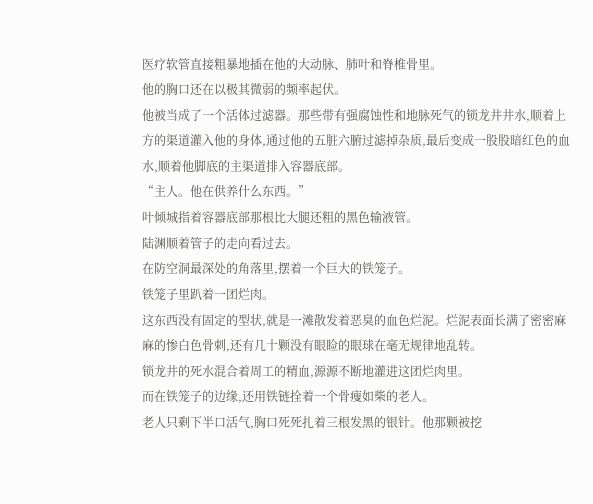医疗软管直接粗暴地插在他的大动脉、肺叶和脊椎骨里。
他的胸口还在以极其微弱的频率起伏。
他被当成了一个活体过滤器。那些带有强腐蚀性和地脉死气的锁龙井井水,顺着上方的渠道灌入他的身体,通过他的五脏六腑过滤掉杂质,最后变成一股股暗红色的血水,顺着他脚底的主渠道排入容器底部。
“主人。他在供养什么东西。”
叶倾城指着容器底部那根比大腿还粗的黑色输液管。
陆渊顺着管子的走向看过去。
在防空洞最深处的角落里,摆着一个巨大的铁笼子。
铁笼子里趴着一团烂肉。
这东西没有固定的型状,就是一滩散发着恶臭的血色烂泥。烂泥表面长满了密密麻麻的惨白色骨刺,还有几十颗没有眼睑的眼球在毫无规律地乱转。
锁龙井的死水混合着周工的精血,源源不断地灌进这团烂肉里。
而在铁笼子的边缘,还用铁链拴着一个骨瘦如柴的老人。
老人只剩下半口活气,胸口死死扎着三根发黑的银针。他那颗被挖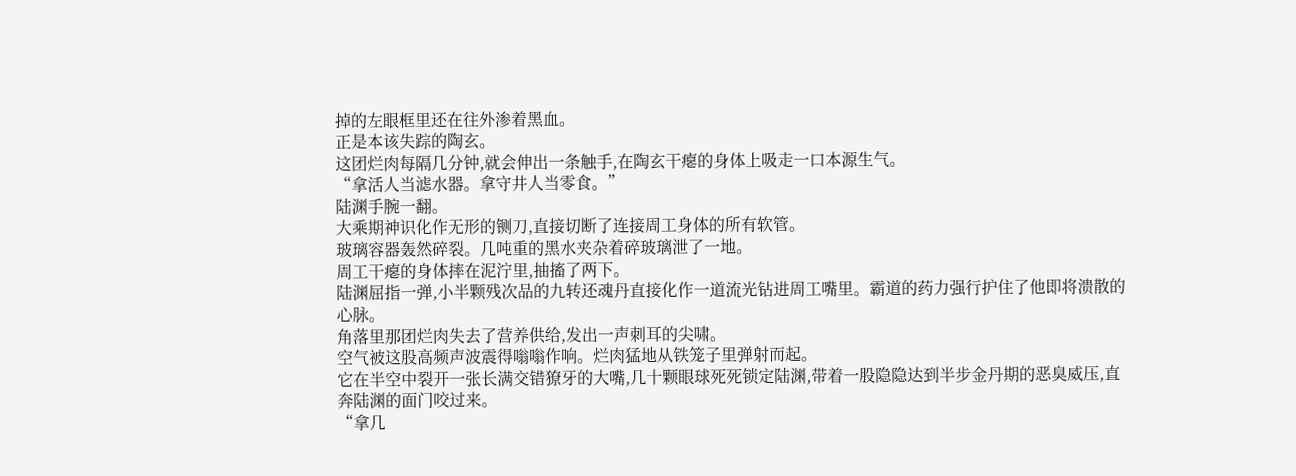掉的左眼框里还在往外渗着黑血。
正是本该失踪的陶玄。
这团烂肉每隔几分钟,就会伸出一条触手,在陶玄干瘪的身体上吸走一口本源生气。
“拿活人当滤水器。拿守井人当零食。”
陆渊手腕一翻。
大乘期神识化作无形的铡刀,直接切断了连接周工身体的所有软管。
玻璃容器轰然碎裂。几吨重的黑水夹杂着碎玻璃泄了一地。
周工干瘪的身体摔在泥泞里,抽搐了两下。
陆渊屈指一弹,小半颗残次品的九转还魂丹直接化作一道流光钻进周工嘴里。霸道的药力强行护住了他即将溃散的心脉。
角落里那团烂肉失去了营养供给,发出一声刺耳的尖啸。
空气被这股高频声波震得嗡嗡作响。烂肉猛地从铁笼子里弹射而起。
它在半空中裂开一张长满交错獠牙的大嘴,几十颗眼球死死锁定陆渊,带着一股隐隐达到半步金丹期的恶臭威压,直奔陆渊的面门咬过来。
“拿几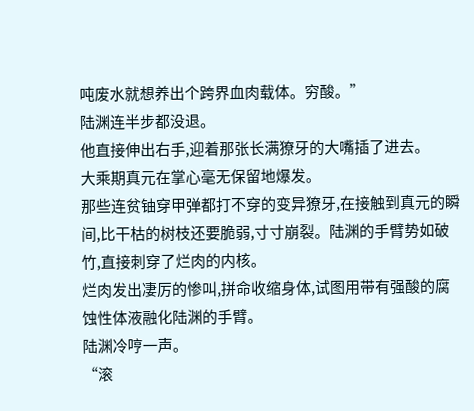吨废水就想养出个跨界血肉载体。穷酸。”
陆渊连半步都没退。
他直接伸出右手,迎着那张长满獠牙的大嘴插了进去。
大乘期真元在掌心毫无保留地爆发。
那些连贫铀穿甲弹都打不穿的变异獠牙,在接触到真元的瞬间,比干枯的树枝还要脆弱,寸寸崩裂。陆渊的手臂势如破竹,直接刺穿了烂肉的内核。
烂肉发出凄厉的惨叫,拼命收缩身体,试图用带有强酸的腐蚀性体液融化陆渊的手臂。
陆渊冷哼一声。
“滚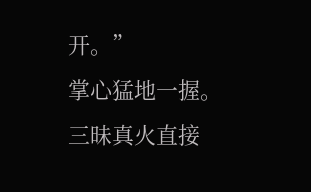开。”
掌心猛地一握。
三昧真火直接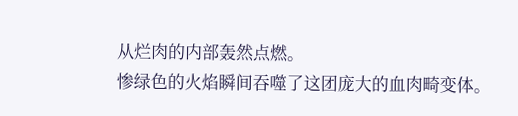从烂肉的内部轰然点燃。
惨绿色的火焰瞬间吞噬了这团庞大的血肉畸变体。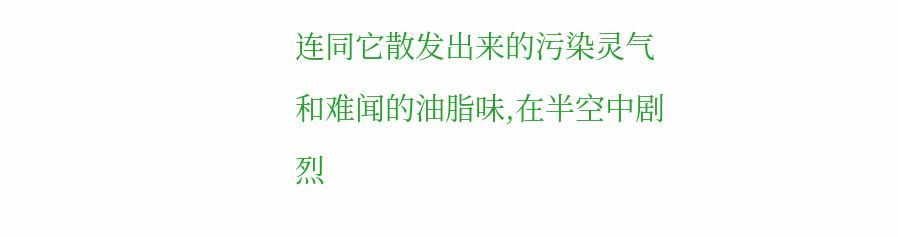连同它散发出来的污染灵气和难闻的油脂味,在半空中剧烈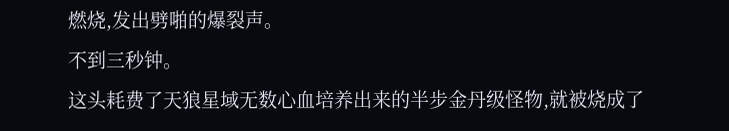燃烧,发出劈啪的爆裂声。
不到三秒钟。
这头耗费了天狼星域无数心血培养出来的半步金丹级怪物,就被烧成了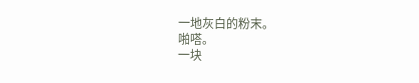一地灰白的粉末。
啪嗒。
一块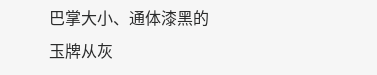巴掌大小、通体漆黑的玉牌从灰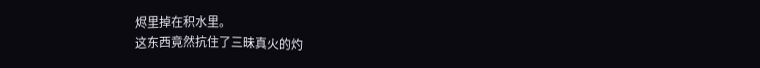烬里掉在积水里。
这东西竟然抗住了三昧真火的灼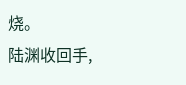烧。
陆渊收回手,